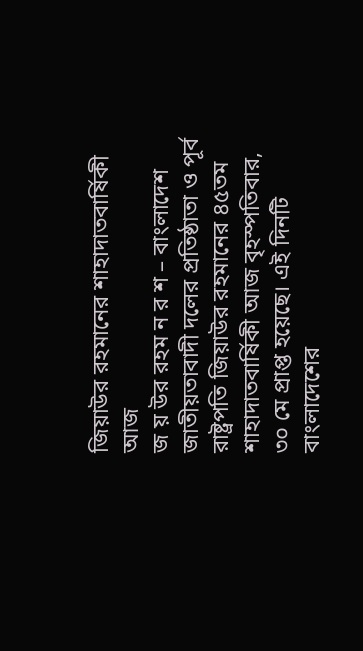জিয়াউর রহমানের শাহাদাতবার্ষিকী আজ
জ য় উর রহম ন র শ – বাংলাদেশ জাতীয়তাবাদী দলের প্রতিষ্ঠাতা ও পূর্ব রাষ্ট্রপতি জিয়াউর রহমানের ৪৫তম শাহাদাতবার্ষিকী আজ বৃহস্পতিবার, ৩০ মে প্রাপ্ত হয়েছে। এই দিনটি বাংলাদেশের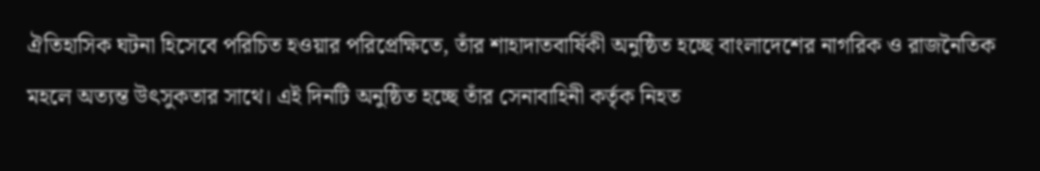ঐতিহাসিক ঘটনা হিসেবে পরিচিত হওয়ার পরিপ্রেক্ষিতে, তাঁর শাহাদাতবার্ষিকী অনুষ্ঠিত হচ্ছে বাংলাদেশের নাগরিক ও রাজনৈতিক মহলে অত্যন্ত উৎসুকতার সাথে। এই দিনটি অনুষ্ঠিত হচ্ছে তাঁর সেনাবাহিনী কর্তৃক নিহত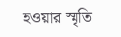হওয়ার স্মৃতি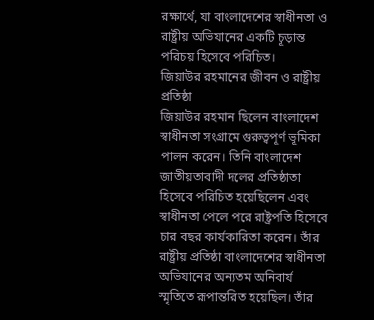রক্ষার্থে, যা বাংলাদেশের স্বাধীনতা ও রাষ্ট্রীয় অভিযানের একটি চূড়ান্ত পরিচয় হিসেবে পরিচিত।
জিয়াউর রহমানের জীবন ও রাষ্ট্রীয় প্রতিষ্ঠা
জিয়াউর রহমান ছিলেন বাংলাদেশ স্বাধীনতা সংগ্রামে গুরুত্বপূর্ণ ভূমিকা পালন করেন। তিনি বাংলাদেশ জাতীয়তাবাদী দলের প্রতিষ্ঠাতা হিসেবে পরিচিত হয়েছিলেন এবং স্বাধীনতা পেলে পরে রাষ্ট্রপতি হিসেবে চার বছর কার্যকারিতা করেন। তাঁর রাষ্ট্রীয় প্রতিষ্ঠা বাংলাদেশের স্বাধীনতা অভিযানের অন্যতম অনিবার্য স্মৃতিতে রূপান্তরিত হয়েছিল। তাঁর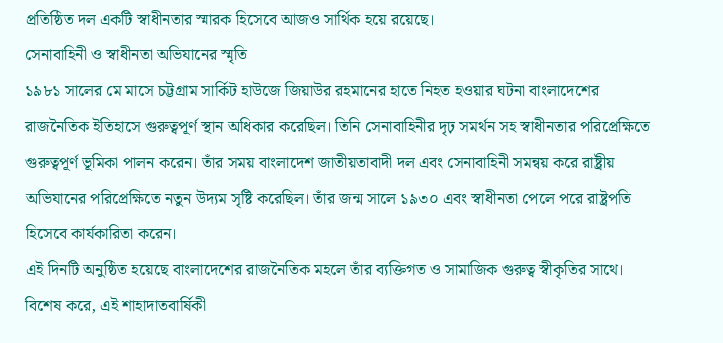প্রতিষ্ঠিত দল একটি স্বাধীনতার স্মারক হিসেবে আজও সার্থিক হয়ে রয়েছে।
সেনাবাহিনী ও স্বাধীনতা অভিযানের স্মৃতি
১৯৮১ সালের মে মাসে চট্টগ্রাম সার্কিট হাউজে জিয়াউর রহমানের হাতে নিহত হওয়ার ঘটনা বাংলাদেশের রাজনৈতিক ইতিহাসে গুরুত্বপূর্ণ স্থান অধিকার করেছিল। তিনি সেনাবাহিনীর দৃঢ় সমর্থন সহ স্বাধীনতার পরিপ্রেক্ষিতে গুরুত্বপূর্ণ ভূমিকা পালন করেন। তাঁর সময় বাংলাদেশ জাতীয়তাবাদী দল এবং সেনাবাহিনী সমন্বয় করে রাষ্ট্রীয় অভিযানের পরিপ্রেক্ষিতে নতুন উদ্যম সৃষ্টি করেছিল। তাঁর জন্ম সালে ১৯৩০ এবং স্বাধীনতা পেলে পরে রাষ্ট্রপতি হিসেবে কার্যকারিতা করেন।
এই দিনটি অনুষ্ঠিত হয়েছে বাংলাদেশের রাজনৈতিক মহলে তাঁর ব্যক্তিগত ও সামাজিক গুরুত্ব স্বীকৃতির সাথে। বিশেষ করে, এই শাহাদাতবার্ষিকী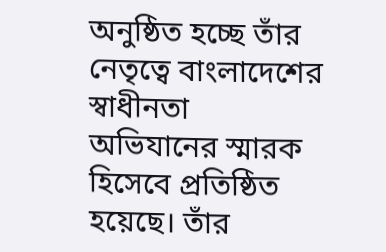অনুষ্ঠিত হচ্ছে তাঁর নেতৃত্বে বাংলাদেশের স্বাধীনতা অভিযানের স্মারক হিসেবে প্রতিষ্ঠিত হয়েছে। তাঁর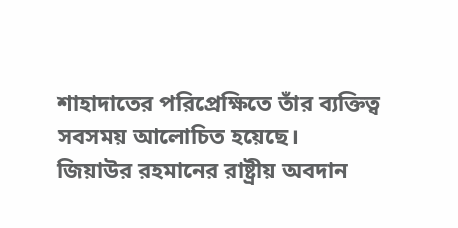শাহাদাতের পরিপ্রেক্ষিতে তাঁর ব্যক্তিত্ব সবসময় আলোচিত হয়েছে।
জিয়াউর রহমানের রাষ্ট্রীয় অবদান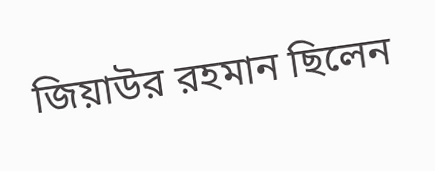জিয়াউর রহমান ছিলেন